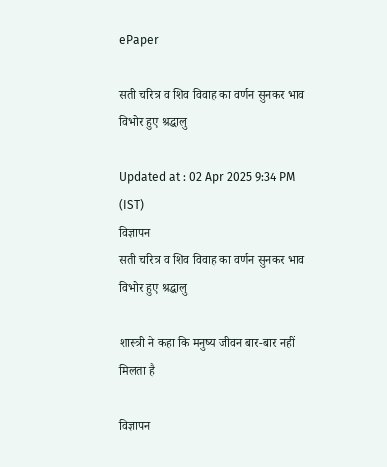ePaper

सती चरित्र व शिव विवाह का वर्णन सुनकर भाव विभोर हुए श्रद्धालु

Updated at : 02 Apr 2025 9:34 PM (IST)
विज्ञापन
सती चरित्र व शिव विवाह का वर्णन सुनकर भाव विभोर हुए श्रद्धालु

शास्त्री ने कहा कि मनुष्य जीवन बार-बार नहीं मिलता है

विज्ञापन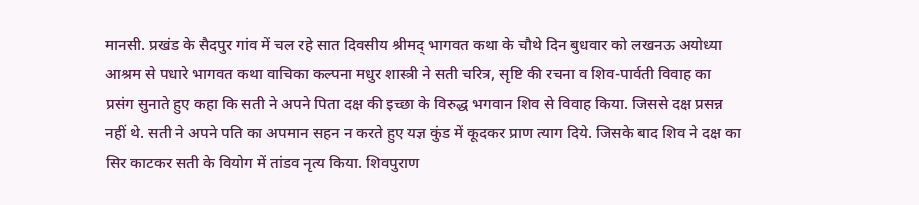मानसी. प्रखंड के सैदपुर गांव में चल रहे सात दिवसीय श्रीमद् भागवत कथा के चौथे दिन बुधवार को लखनऊ अयोध्या आश्रम से पधारे भागवत कथा वाचिका कल्पना मधुर शास्त्री ने सती चरित्र, सृष्टि की रचना व शिव-पार्वती विवाह का प्रसंग सुनाते हुए कहा कि सती ने अपने पिता दक्ष की इच्छा के विरुद्ध भगवान शिव से विवाह किया. जिससे दक्ष प्रसन्न नहीं थे. सती ने अपने पति का अपमान सहन न करते हुए यज्ञ कुंड में कूदकर प्राण त्याग दिये. जिसके बाद शिव ने दक्ष का सिर काटकर सती के वियोग में तांडव नृत्य किया. शिवपुराण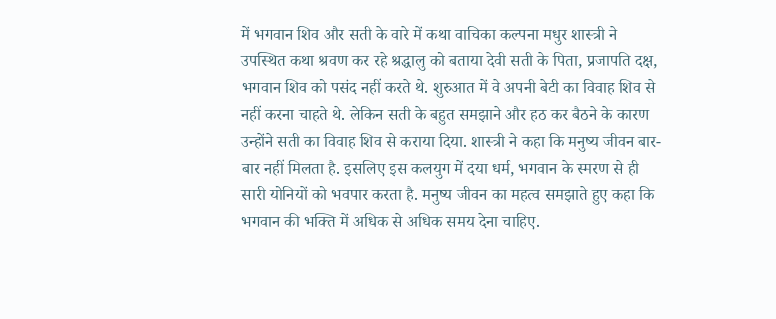में भगवान शिव और सती के वारे में कथा वाचिका कल्पना मधुर शास्त्री ने उपस्थित कथा श्रवण कर रहे श्रद्धालु को बताया देवी सती के पिता, प्रजापति दक्ष, भगवान शिव को पसंद नहीं करते थे. शुरुआत में वे अपनी बेटी का विवाह शिव से नहीं करना चाहते थे. लेकिन सती के बहुत समझाने और हठ कर बैठने के कारण उन्होंने सती का विवाह शिव से कराया दिया. शास्त्री ने कहा कि मनुष्य जीवन बार-बार नहीं मिलता है. इसलिए इस कलयुग में दया धर्म, भगवान के स्मरण से ही सारी योनियों को भवपार करता है. मनुष्य जीवन का महत्व समझाते हुए कहा कि भगवान की भक्ति में अधिक से अधिक समय देना चाहिए.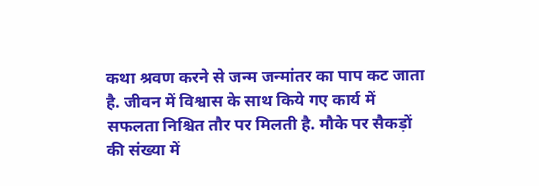कथा श्रवण करने से जन्म जन्मांतर का पाप कट जाता है. जीवन में विश्वास के साथ किये गए कार्य में सफलता निश्चित तौर पर मिलती है. मौके पर सैकड़ों की संख्या में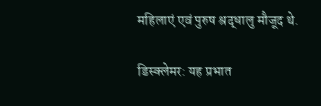महिलाएं एवं पुरुष श्रद्धालु मौजूद थे.

डिस्क्लेमर: यह प्रभात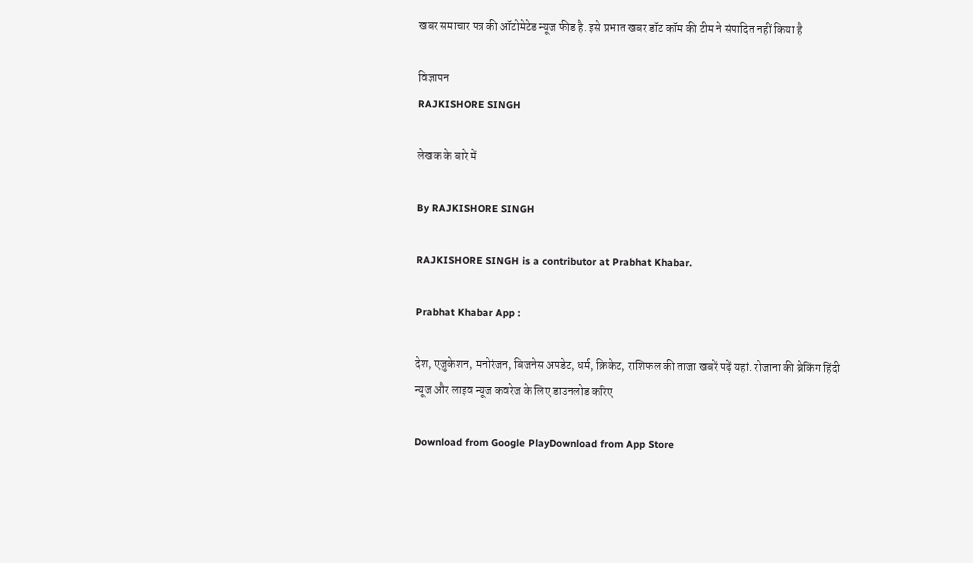खबर समाचार पत्र की ऑटोमेटेड न्यूज फीड है. इसे प्रभात खबर डॉट कॉम की टीम ने संपादित नहीं किया है

विज्ञापन
RAJKISHORE SINGH

लेखक के बारे में

By RAJKISHORE SINGH

RAJKISHORE SINGH is a contributor at Prabhat Khabar.

Prabhat Khabar App :

देश, एजुकेशन, मनोरंजन, बिजनेस अपडेट, धर्म, क्रिकेट, राशिफल की ताजा खबरें पढ़ें यहां. रोजाना की ब्रेकिंग हिंदी न्यूज और लाइव न्यूज कवरेज के लिए डाउनलोड करिए

Download from Google PlayDownload from App Store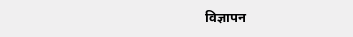विज्ञापन